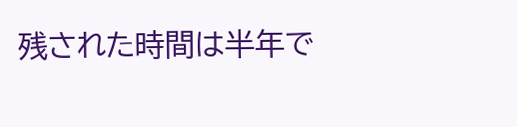残された時間は半年で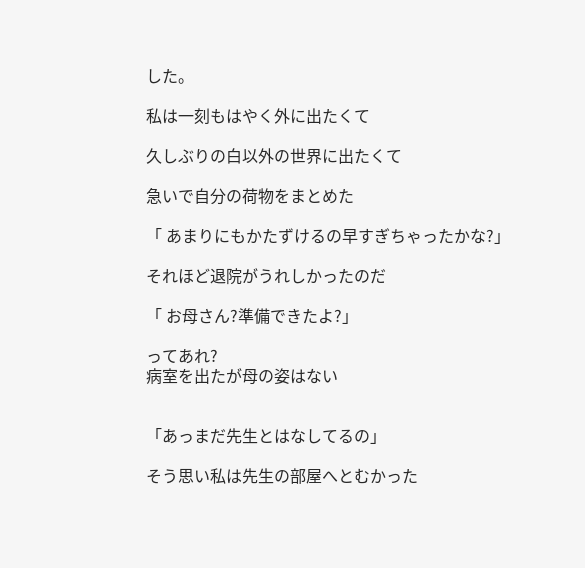した。

私は一刻もはやく外に出たくて

久しぶりの白以外の世界に出たくて

急いで自分の荷物をまとめた

「 あまりにもかたずけるの早すぎちゃったかな?」

それほど退院がうれしかったのだ

「 お母さん?準備できたよ?」

ってあれ?
病室を出たが母の姿はない


「あっまだ先生とはなしてるの」

そう思い私は先生の部屋へとむかった